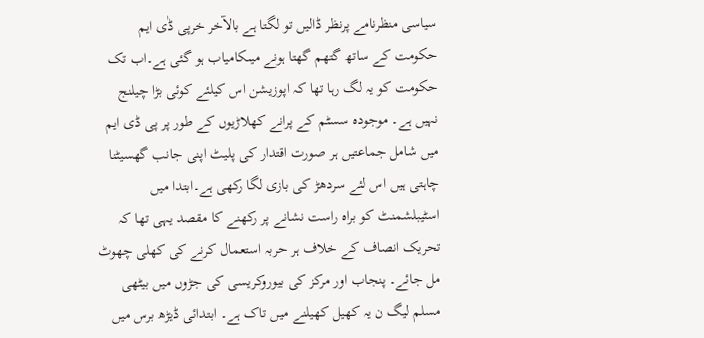سیاسی منظرنامے پرنظر ڈالیں تو لگتا ہے بالآخر خرپی ڈٰی ایم حکومت کے ساتھ گتھم گھتا ہونے میںکامیاب ہو گئی ہے۔اب تک حکومت کو یہ لگ رہا تھا کہ اپوزیشن اس کیلئے کوئی بڑا چیلنج نہیں ہے۔ موجودہ سسٹم کے پرانے کھلاڑیوں کے طور پر پی ڈی ایم میں شامل جماعتیں ہر صورت اقتدار کی پلیٹ اپنی جانب گھسیٹنا چاہتی ہیں اس لئے سردھڑ کی بازی لگا رکھی ہے۔ابتدا میں اسٹیبلشمنٹ کو براہ راست نشانے پر رکھنے کا مقصد یہی تھا کہ تحریک انصاف کے خلاف ہر حربہ استعمال کرنے کی کھلی چھوٹ مل جائے۔ پنجاب اور مرکز کی بیوروکریسی کی جڑوں میں بیٹھی مسلم لیگ ن یہ کھیل کھیلنے میں تاک ہے۔ ابتدائی ڈیڑھ برس میں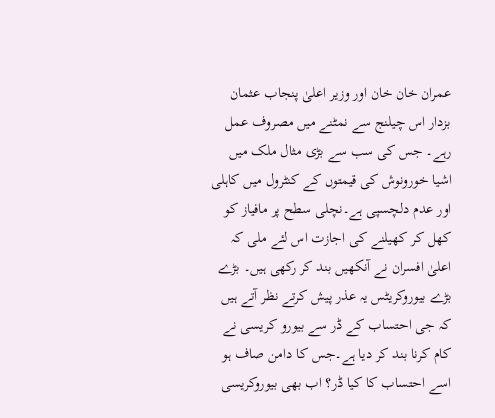عمران خان خان اور وزیر اعلیٰ پنجاب عثمان بزدار اس چیلنج سے نمٹنے میں مصروف عمل رہے۔ جس کی سب سے بڑی مثال ملک میں اشیا خورونوش کی قیمتوں کے کنٹرول میں کاہلی اور عدم دلچسپی ہے۔نچلی سطح پر مافیاز کو کھل کر کھیلنے کی اجازت اس لئے ملی کہ اعلیٰ افسران نے آنکھیں بند کر رکھی ہیں۔ بڑے بڑے بیوروکریٹس یہ عذر پیش کرتے نظر آتے ہیں کہ جی احتساب کے ڈر سے بیورو کریسی نے کام کرنا بند کر دیا ہے۔جس کا دامن صاف ہو اسے احتساب کا کیا ڈر؟ اب بھی بیوروکریسی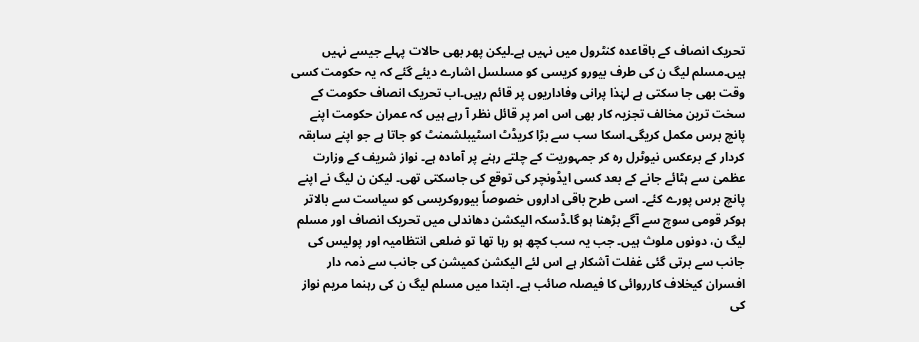تحریک انصاف کے باقاعدہ کنٹرول میں نہیں ہے۔لیکن پھر بھی حالات پہلے جیسے نہیں ہیں۔مسلم لیگ ن کی طرف بیورو کریسی کو مسلسل اشارے دیئے گئے کہ یہ حکومت کسی وقت بھی جا سکتی ہے لہٰذا پرانی وفاداریوں پر قائم رہیں۔اب تحریک انصاف حکومت کے سخت ترین مخالف تجزیہ کار بھی اس امر پر قائل نظر آ رہے ہیں کہ عمران حکومت اپنے پانچ برس مکمل کریگی۔اسکا سب سے بڑا کریڈٹ اسٹیبلشمنٹ کو جاتا ہے جو اپنے سابقہ کردار کے برعکس نیوٹرل رہ کر جمہوریت کے چلتے رہنے پر آمادہ ہے۔ نواز شریف کے وزارت عظمیٰ سے ہٹائے جانے کے بعد کسی ایڈونچر کی توقع کی جاسکتی تھی۔ لیکن ن لیگ نے اپنے پانچ برس پورے کئے۔ اسی طرح باقی اداروں خصوصاً بیوروکریسی کو سیاست سے بالاتر ہوکر قومی سوچ سے آگے بڑھنا ہو گا۔ڈسکہ الیکشن دھاندلی میں تحریک انصاف اور مسلم لیگ ن، دونوں ملوث ہیں۔ جب یہ سب کچھ ہو رہا تھا تو ضلعی انتظامیہ اور پولیس کی جانب سے برتی گئی غفلت آشکار ہے اس لئے الیکشن کمیشن کی جانب سے ذمہ دار افسران کیخلاف کارروائی کا فیصلہ صائب ہے۔ ابتدا میں مسلم لیگ ن کی رہنما مریم نواز کی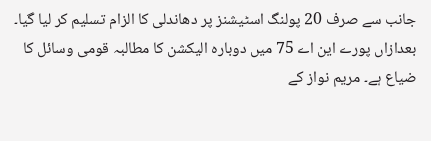جانب سے صرف 20 پولنگ اسٹیشنز پر دھاندلی کا الزام تسلیم کر لیا گیا۔ بعدازاں پورے این اے 75 میں دوبارہ الیکشن کا مطالبہ قومی وسائل کا ضیاع ہے۔ مریم نواز کے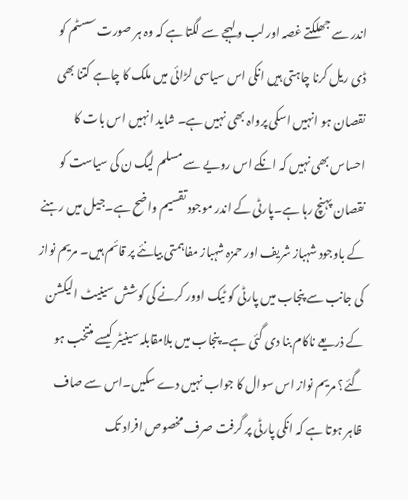اندر سے جھلکتے غصہ اور لب و لہجے سے لگتا ہے کہ وہ ہر صورت سسٹم کو ڈی ریل کرنا چاہتی ہیں انکی اس سیاسی لڑائی میں ملک کا چاہے کتنا بھی نقصان ہو انہیں اسکی پرواہ بھی نہیں ہے۔ شاید انہیں اس بات کا احساس بھی نہیں کہ انکے اس رویے سے مسلم لیگ ن کی سیاست کو نقصان پہنچ رہا ہے۔پارٹی کے اندر موجود تقسیم واضح ہے۔جیل میں رہنے کے باوجود شہباز شریف اور حمزہ شہباز مفاہمتی بیانئے پر قائم ہیں۔ مریم نواز کی جانب سے پنجاب میں پارٹی کو ٹیک اوور کرنے کی کوشش سینیٹ الیکشن کے ذریعے ناکام بنا دی گئی ہے۔ پنجاب میں بلامقابلہ سینیٹر کیسے منتخب ہو گئے؟ مریم نواز اس سوال کا جواب نہیں دے سکیں۔اس سے صاف ظاہر ہوتا ہے کہ انکی پارٹی پر گرفت صرف مخصوص افراد تک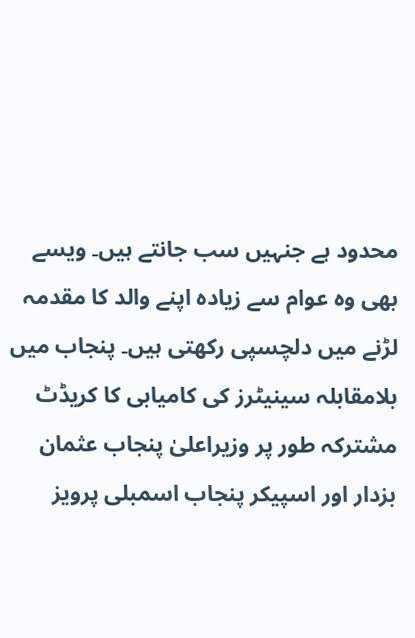محدود ہے جنہیں سب جانتے ہیں۔ ویسے بھی وہ عوام سے زیادہ اپنے والد کا مقدمہ لڑنے میں دلچسپی رکھتی ہیں۔ پنجاب میں بلامقابلہ سینیٹرز کی کامیابی کا کریڈٹ مشترکہ طور پر وزیراعلیٰ پنجاب عثمان بزدار اور اسپیکر پنجاب اسمبلی پرویز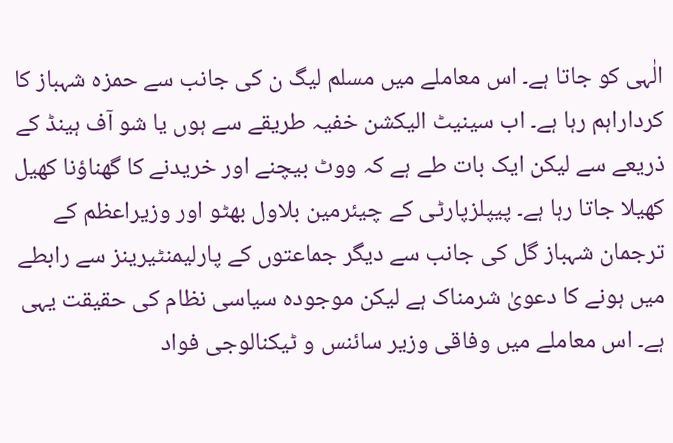الٰہی کو جاتا ہے۔ اس معاملے میں مسلم لیگ ن کی جانب سے حمزہ شہباز کا کرداراہم رہا ہے۔ اب سینیٹ الیکشن خفیہ طریقے سے ہوں یا شو آف ہینڈ کے ذریعے سے لیکن ایک بات طے ہے کہ ووٹ بیچنے اور خریدنے کا گھناؤنا کھیل کھیلا جاتا رہا ہے۔ پیپلزپارٹی کے چیئرمین بلاول بھٹو اور وزیراعظم کے ترجمان شہباز گل کی جانب سے دیگر جماعتوں کے پارلیمنٹیرینز سے رابطے میں ہونے کا دعویٰ شرمناک ہے لیکن موجودہ سیاسی نظام کی حقیقت یہی ہے۔ اس معاملے میں وفاقی وزیر سائنس و ٹیکنالوجی فواد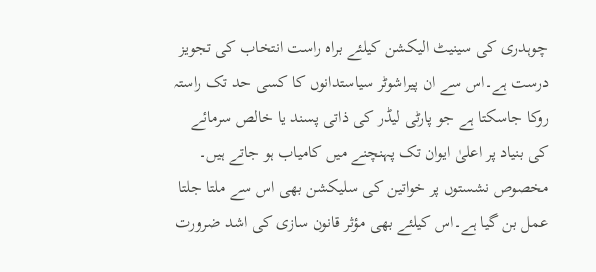چوہدری کی سینیٹ الیکشن کیلئے براہ راست انتخاب کی تجویز درست ہے۔اس سے ان پیراشوٹر سیاستدانوں کا کسی حد تک راستہ روکا جاسکتا ہے جو پارٹی لیڈر کی ذاتی پسند یا خالص سرمائے کی بنیاد پر اعلیٰ ایوان تک پہنچنے میں کامیاب ہو جاتے ہیں۔ مخصوص نشستوں پر خواتین کی سلیکشن بھی اس سے ملتا جلتا عمل بن گیا ہے۔اس کیلئے بھی مؤثر قانون سازی کی اشد ضرورت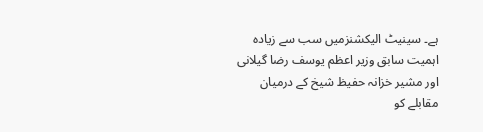ہے۔ سینیٹ الیکشنزمیں سب سے زیادہ اہمیت سابق وزیر اعظم یوسف رضا گیلانی اور مشیر خزانہ حفیظ شیخ کے درمیان مقابلے کو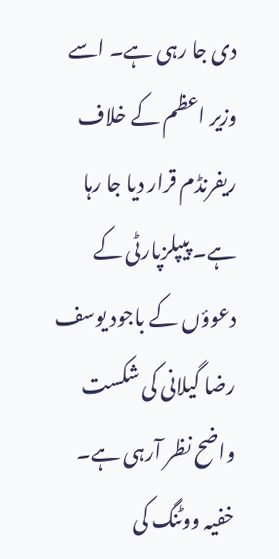دی جا رہی ہے۔ اسے وزیر اعظم کے خلاف ریفرنڈم قرار دیا جا رہا ہے۔ پیپلزپارٹی کے دعوؤں کے باجود یوسف رضا گیلانی کی شکست واضح نظر آرہی ہے۔ خفیہ ووٹنگ کی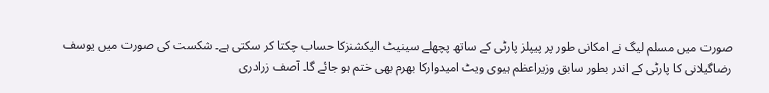صورت میں مسلم لیگ نے امکانی طور پر پیپلز پارٹی کے ساتھ پچھلے سینیٹ الیکشنزکا حساب چکتا کر سکتی ہے۔ شکست کی صورت میں یوسف رضاگیلانی کا پارٹی کے اندر بطور سابق وزیراعظم ہیوی ویٹ امیدوارکا بھرم بھی ختم ہو جائے گا۔ آصف زرادری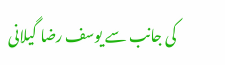کی جانب سے یوسف رضا گیلانی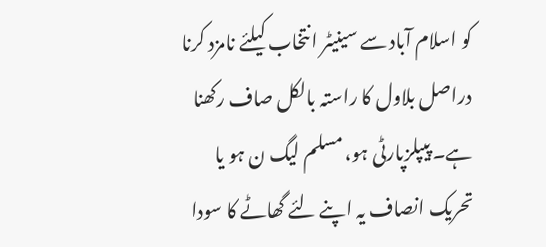کو اسلام آباد سے سینیٹر انتخاب کیلئے نامزد کرنا دراصل بلاول کا راستہ بالکل صاف رکھنا ہے۔ پیپلزپارٹی ہو، مسلم لیگ ن ہو یا تحریک انصاف یہ اپنے لئے گھاٹے کا سودا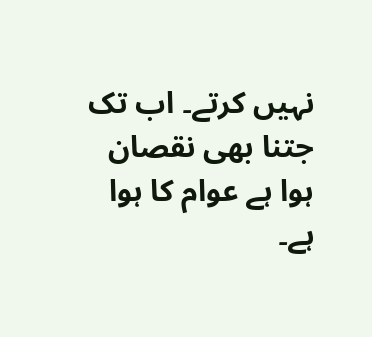نہیں کرتے۔ اب تک جتنا بھی نقصان ہوا ہے عوام کا ہوا ہے۔